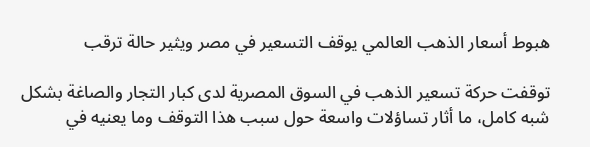هبوط أسعار الذهب العالمي يوقف التسعير في مصر ويثير حالة ترقب

توقفت حركة تسعير الذهب في السوق المصرية لدى كبار التجار والصاغة بشكل شبه كامل، ما أثار تساؤلات واسعة حول سبب هذا التوقف وما يعنيه في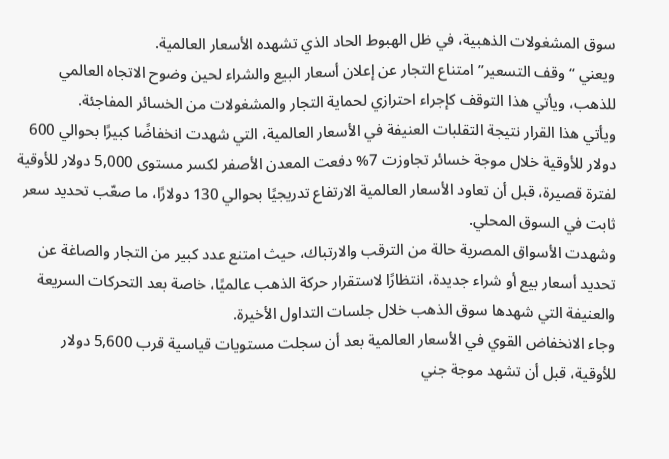سوق المشغولات الذهبية، في ظل الهبوط الحاد الذي تشهده الأسعار العالمية.
ويعني “وقف التسعير” امتناع التجار عن إعلان أسعار البيع والشراء لحين وضوح الاتجاه العالمي للذهب، ويأتي هذا التوقف كإجراء احترازي لحماية التجار والمشغولات من الخسائر المفاجئة.
ويأتي هذا القرار نتيجة التقلبات العنيفة في الأسعار العالمية، التي شهدت انخفاضًا كبيرًا بحوالي 600 دولار للأوقية خلال موجة خسائر تجاوزت 7% دفعت المعدن الأصفر لكسر مستوى 5,000 دولار للأوقية لفترة قصيرة، قبل أن تعاود الأسعار العالمية الارتفاع تدريجيًا بحوالي 130 دولارًا، ما صعّب تحديد سعر ثابت في السوق المحلي.
وشهدت الأسواق المصرية حالة من الترقب والارتباك، حيث امتنع عدد كبير من التجار والصاغة عن تحديد أسعار بيع أو شراء جديدة، انتظارًا لاستقرار حركة الذهب عالميًا، خاصة بعد التحركات السريعة والعنيفة التي شهدها سوق الذهب خلال جلسات التداول الأخيرة.
وجاء الانخفاض القوي في الأسعار العالمية بعد أن سجلت مستويات قياسية قرب 5,600 دولار للأوقية، قبل أن تشهد موجة جني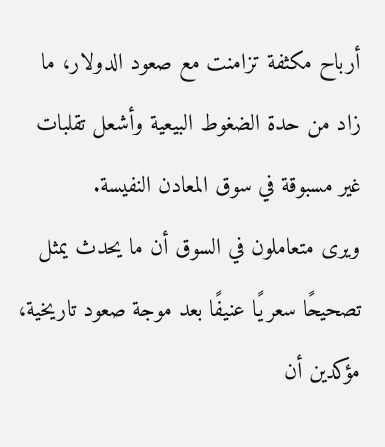أرباح مكثفة تزامنت مع صعود الدولار، ما زاد من حدة الضغوط البيعية وأشعل تقلبات غير مسبوقة في سوق المعادن النفيسة.
ويرى متعاملون في السوق أن ما يحدث يمثل تصحيحًا سعريًا عنيفًا بعد موجة صعود تاريخية، مؤكدين أن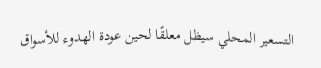التسعير المحلي سيظل معلقًا لحين عودة الهدوء للأسواق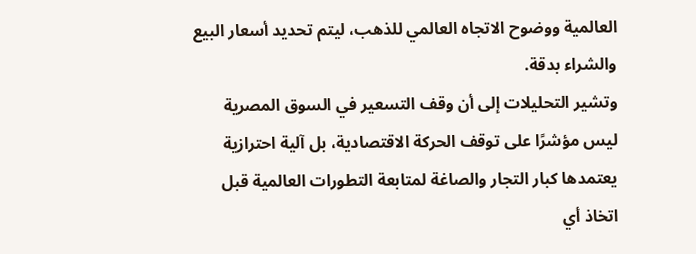العالمية ووضوح الاتجاه العالمي للذهب، ليتم تحديد أسعار البيع والشراء بدقة.
وتشير التحليلات إلى أن وقف التسعير في السوق المصرية ليس مؤشرًا على توقف الحركة الاقتصادية، بل آلية احترازية يعتمدها كبار التجار والصاغة لمتابعة التطورات العالمية قبل اتخاذ أي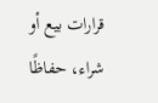قرارات بيع أو شراء، حفاظًا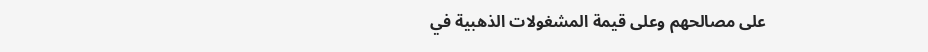على مصالحهم وعلى قيمة المشغولات الذهبية في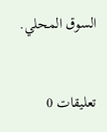السوق المحلي.


تعليقات 0